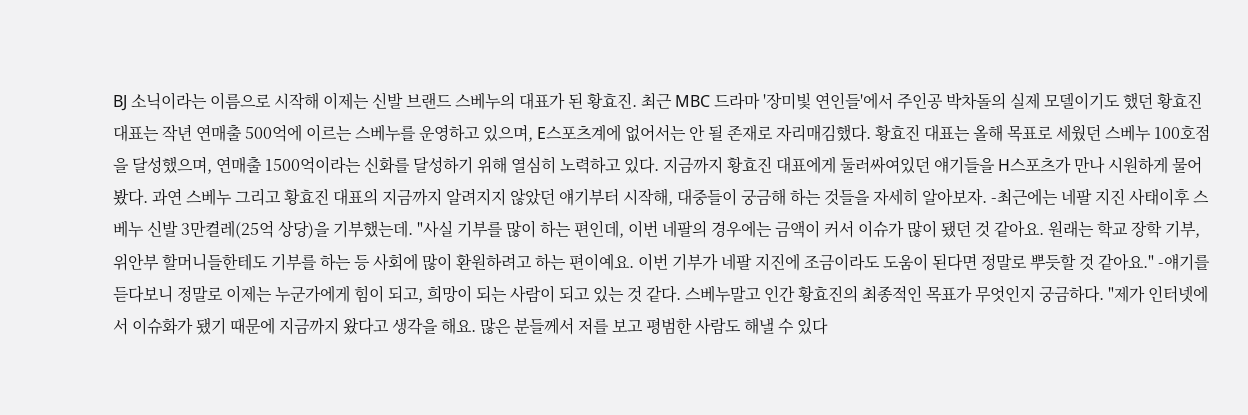BJ 소닉이라는 이름으로 시작해 이제는 신발 브랜드 스베누의 대표가 된 황효진. 최근 MBC 드라마 '장미빛 연인들'에서 주인공 박차돌의 실제 모델이기도 했던 황효진 대표는 작년 연매출 500억에 이르는 스베누를 운영하고 있으며, E스포츠계에 없어서는 안 될 존재로 자리매김했다. 황효진 대표는 올해 목표로 세웠던 스베누 100호점을 달성했으며, 연매출 1500억이라는 신화를 달성하기 위해 열심히 노력하고 있다. 지금까지 황효진 대표에게 둘러싸여있던 얘기들을 H스포츠가 만나 시원하게 물어봤다. 과연 스베누 그리고 황효진 대표의 지금까지 알려지지 않았던 얘기부터 시작해, 대중들이 궁금해 하는 것들을 자세히 알아보자. -최근에는 네팔 지진 사태이후 스베누 신발 3만켤레(25억 상당)을 기부했는데. "사실 기부를 많이 하는 편인데, 이번 네팔의 경우에는 금액이 커서 이슈가 많이 됐던 것 같아요. 원래는 학교 장학 기부, 위안부 할머니들한테도 기부를 하는 등 사회에 많이 환원하려고 하는 편이예요. 이번 기부가 네팔 지진에 조금이라도 도움이 된다면 정말로 뿌듯할 것 같아요." -얘기를 듣다보니 정말로 이제는 누군가에게 힘이 되고, 희망이 되는 사람이 되고 있는 것 같다. 스베누말고 인간 황효진의 최종적인 목표가 무엇인지 궁금하다. "제가 인터넷에서 이슈화가 됐기 때문에 지금까지 왔다고 생각을 해요. 많은 분들께서 저를 보고 평범한 사람도 해낼 수 있다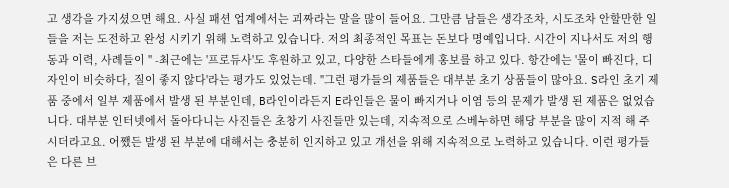고 생각을 가지셨으면 해요. 사실 패션 업계에서는 괴짜라는 말을 많이 들어요. 그만큼 남들은 생각조차, 시도조차 안할만한 일들을 저는 도전하고 완성 시키기 위해 노력하고 있습니다. 저의 최종적인 목표는 돈보다 명예입니다. 시간이 지나서도 저의 행동과 이력, 사례들이 " -최근에는 '프로듀사'도 후원하고 있고, 다양한 스타들에게 홍보를 하고 있다. 항간에는 '물이 빠진다, 디자인이 비슷하다, 질이 좋지 않다'라는 평가도 있었는데. "그런 평가들의 제품들은 대부분 초기 상품들이 많아요. S라인 초기 제품 중에서 일부 제품에서 발생 된 부분인데, B라인이라든지 E라인들은 물이 빠지거나 이염 등의 문제가 발생 된 제품은 없었습니다. 대부분 인터넷에서 돌아다니는 사진들은 초창기 사진들만 있는데, 지속적으로 스베누하면 해당 부분을 많이 지적 해 주시더라고요. 어쨌든 발생 된 부분에 대해서는 충분히 인지하고 있고 개선을 위해 지속적으로 노력하고 있습니다. 이런 평가들은 다른 브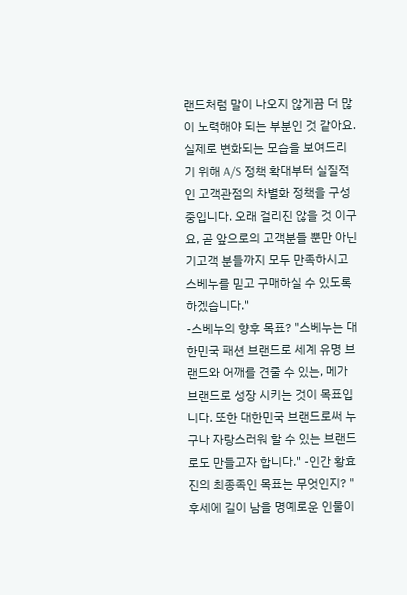랜드처럼 말이 나오지 않게끔 더 많이 노력해야 되는 부분인 것 같아요. 실제로 변화되는 모습을 보여드리기 위해 A/S 정책 확대부터 실질적인 고객관점의 차별화 정책을 구성 중입니다. 오래 걸리진 않을 것 이구요, 곧 앞으로의 고객분들 뿐만 아닌 기고객 분들까지 모두 만족하시고 스베누를 믿고 구매하실 수 있도록 하겠습니다."
-스베누의 향후 목표? "스베누는 대한민국 패션 브랜드로 세계 유명 브랜드와 어깨를 견줄 수 있는, 메가 브랜드로 성장 시키는 것이 목표입니다. 또한 대한민국 브랜드로써 누구나 자랑스러워 할 수 있는 브랜드로도 만들고자 합니다." -인간 황효진의 최종족인 목표는 무엇인지? "후세에 길이 남을 명예로운 인물이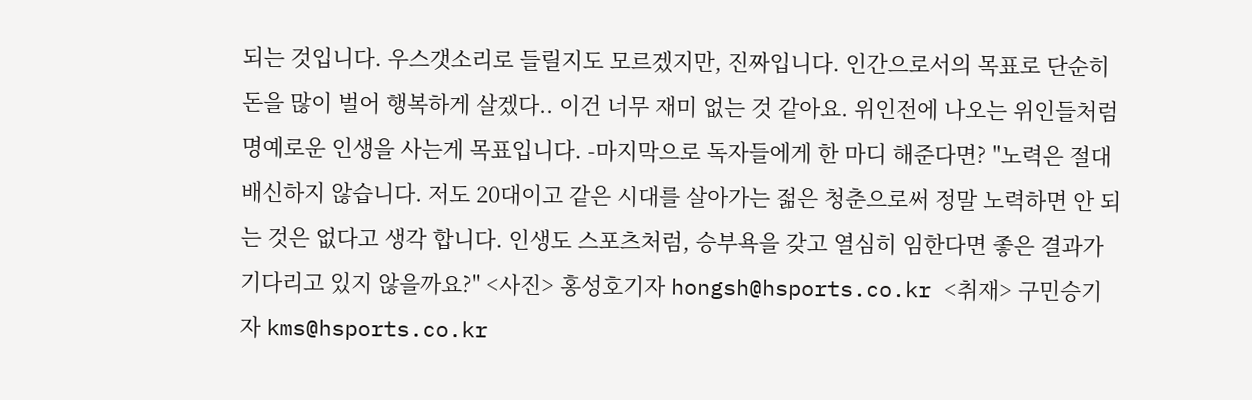되는 것입니다. 우스갯소리로 들릴지도 모르겠지만, 진짜입니다. 인간으로서의 목표로 단순히 돈을 많이 벌어 행복하게 살겠다.. 이건 너무 재미 없는 것 같아요. 위인전에 나오는 위인들처럼 명예로운 인생을 사는게 목표입니다. -마지막으로 독자들에게 한 마디 해준다면? "노력은 절대 배신하지 않습니다. 저도 20대이고 같은 시대를 살아가는 젊은 청춘으로써 정말 노력하면 안 되는 것은 없다고 생각 합니다. 인생도 스포츠처럼, 승부욕을 갖고 열심히 임한다면 좋은 결과가 기다리고 있지 않을까요?" <사진> 홍성호기자 hongsh@hsports.co.kr <취재> 구민승기자 kms@hsports.co.kr